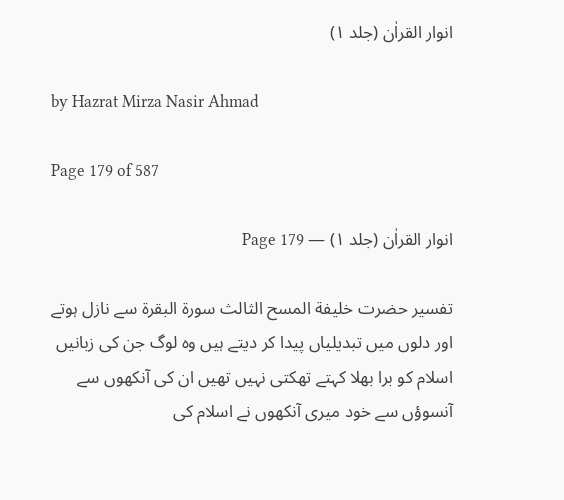انوار القراٰن (جلد ۱)

by Hazrat Mirza Nasir Ahmad

Page 179 of 587

انوار القراٰن (جلد ۱) — Page 179

تفسیر حضرت خلیفة المسح الثالث سورة البقرة سے نازل ہوتے اور دلوں میں تبدیلیاں پیدا کر دیتے ہیں وہ لوگ جن کی زبانیں اسلام کو برا بھلا کہتے تھکتی نہیں تھیں ان کی آنکھوں سے آنسوؤں سے خود میری آنکھوں نے اسلام کی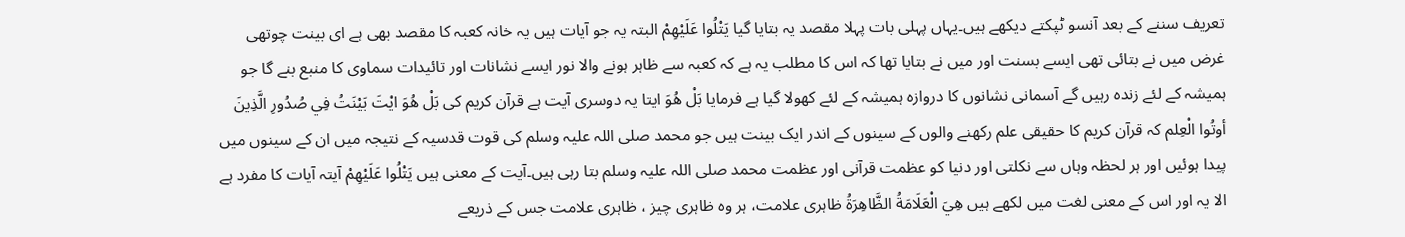تعریف سننے کے بعد آنسو ٹپکتے دیکھے ہیں۔یہاں پہلی بات پہلا مقصد یہ بتایا گیا يَتْلُوا عَلَيْهِمْ البتہ یہ جو آیات ہیں یہ خانہ کعبہ کا مقصد بھی ہے ای بینت چوتھی غرض میں نے بتائی تھی ایسے بسنت اور میں نے بتایا تھا کہ اس کا مطلب یہ ہے کہ کعبہ سے ظاہر ہونے والا نور ایسے نشانات اور تائیدات سماوی کا منبع بنے گا جو ہمیشہ کے لئے زندہ رہیں گے آسمانی نشانوں کا دروازہ ہمیشہ کے لئے کھولا گیا ہے فرمایا بَلْ هُوَ ایتا یہ دوسری آیت ہے قرآن کریم کی بَلْ هُوَ ايْتَ بَيْنَتُ فِي صُدُورِ الَّذِينَ أوتُوا الْعِلم کہ قرآن کریم کا حقیقی علم رکھنے والوں کے سینوں کے اندر ایک بینت ہیں جو محمد صلی اللہ علیہ وسلم کی قوت قدسیہ کے نتیجہ میں ان کے سینوں میں پیدا ہوئیں اور ہر لحظہ وہاں سے نکلتی اور دنیا کو عظمت قرآنی اور عظمت محمد صلی اللہ علیہ وسلم بتا رہی ہیں۔آیت کے معنی ہیں يَتْلُوا عَلَيْهِمْ آیتہ آیات کا مفرد ہے الا یہ اور اس کے معنی لغت میں لکھے ہیں هِيَ الْعَلَامَةُ الظَّاهِرَةُ ظاہری علامت، ہر وہ ظاہری چیز ، ظاہری علامت جس کے ذریعے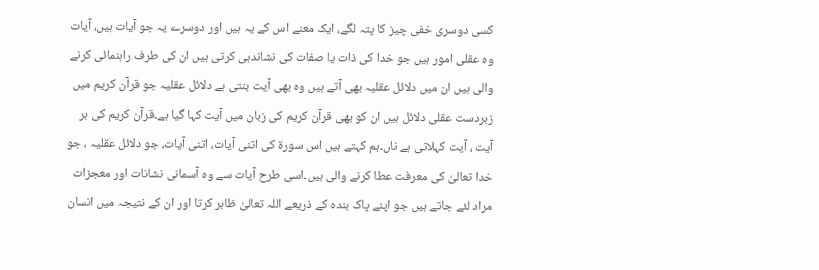کسی دوسری خفی چیز کا پتہ لگے، ایک معنے اس کے یہ ہیں اور دوسرے یہ جو آیات ہیں، آیات وہ عقلی امور ہیں جو خدا کی ذات یا صفات کی نشاندہی کرتی ہیں ان کی طرف راہنمائی کرنے والی ہیں ان میں دلائل عقلیہ بھی آتے ہیں وہ بھی آیت بنتی ہے دلائل عقلیہ جو قرآن کریم میں زبردست عقلی دلائل ہیں ان کو بھی قرآن کریم کی زبان میں آیت کہا گیا ہے۔قرآن کریم کی ہر آیت ، آیت کہلاتی ہے ناں۔ہم کہتے ہیں اس سورۃ کی اتنی آیات، اتنی آیات، جو دلائل عقلیہ ، جو خدا تعالیٰ کی معرفت عطا کرنے والی ہیں۔اسی طرح آیات سے وہ آسمانی نشانات اور معجزات مراد لئے جاتے ہیں جو اپنے پاک بندہ کے ذریعے اللہ تعالیٰ ظاہر کرتا اور ان کے نتیجہ میں انسان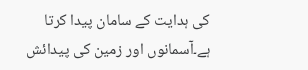کی ہدایت کے سامان پیدا کرتا ہے۔آسمانوں اور زمین کی پیدائش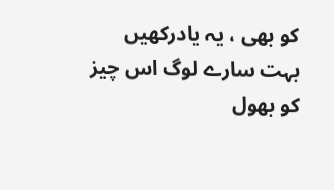کو بھی ، یہ یادرکھیں بہت سارے لوگ اس چیز کو بھول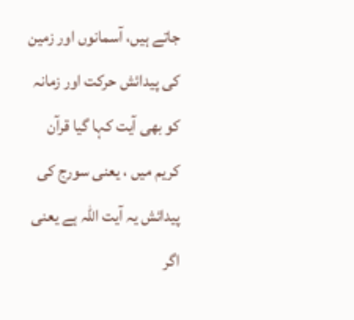جاتے ہیں، آسمانوں اور زمین کی پیدائش حرکت اور زمانہ کو بھی آیت کہا گیا قرآن کریم میں ، یعنی سورج کی پیدائش یہ آیت اللہ ہے یعنی اگر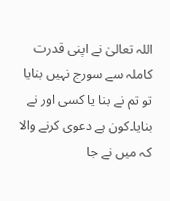اللہ تعالیٰ نے اپنی قدرت کاملہ سے سورج نہیں بنایا تو تم نے بنا یا کسی اور نے بنایا۔کون ہے دعوی کرنے والا کہ میں نے جا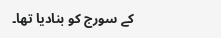کے سورج کو بنادیا تھا۔